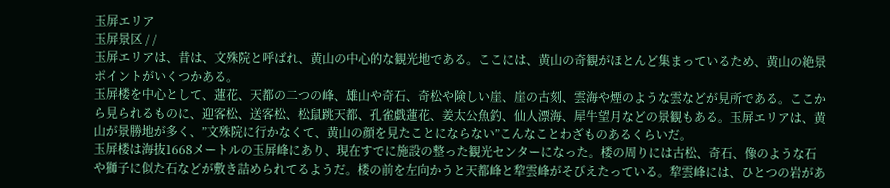玉屏エリア
玉屏景区 / /
玉屏エリアは、昔は、文殊院と呼ばれ、黄山の中心的な観光地である。ここには、黄山の奇観がほとんど集まっているため、黄山の絶景ポイントがいくつかある。
玉屏楼を中心として、蓮花、天都の二つの峰、雄山や奇石、奇松や険しい崖、崖の古刻、雲海や煙のような雲などが見所である。ここから見られるものに、迎客松、送客松、松鼠跳天都、孔雀戯蓮花、姜太公魚釣、仙人漂海、犀牛望月などの景観もある。玉屏エリアは、黄山が景勝地が多く、”文殊院に行かなくて、黄山の顔を見たことにならない”こんなことわざものあるくらいだ。
玉屏楼は海抜1668メートルの玉屏峰にあり、現在すでに施設の整った観光センターになった。楼の周りには古松、奇石、像のような石や獅子に似た石などが敷き詰められてるようだ。楼の前を左向かうと天都峰と犂雲峰がそびえたっている。犂雲峰には、ひとつの岩があ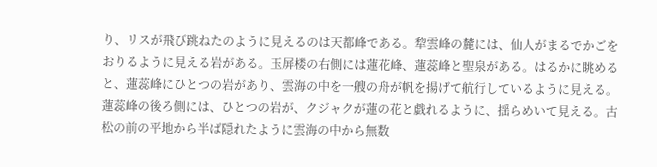り、リスが飛び跳ねたのように見えるのは天都峰である。犂雲峰の麓には、仙人がまるでかごをおりるように見える岩がある。玉屏楼の右側には蓮花峰、蓮蕊峰と聖泉がある。はるかに眺めると、蓮蕊峰にひとつの岩があり、雲海の中を一艘の舟が帆を揚げて航行しているように見える。蓮蕊峰の後ろ側には、ひとつの岩が、クジャクが蓮の花と戯れるように、揺らめいて見える。古松の前の平地から半ば隠れたように雲海の中から無数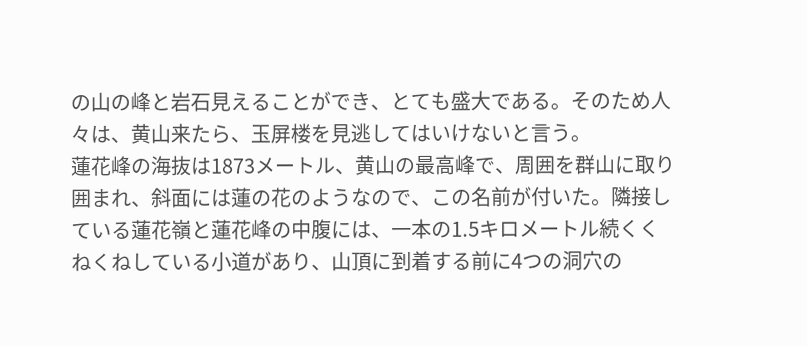の山の峰と岩石見えることができ、とても盛大である。そのため人々は、黄山来たら、玉屏楼を見逃してはいけないと言う。
蓮花峰の海抜は1873メートル、黄山の最高峰で、周囲を群山に取り囲まれ、斜面には蓮の花のようなので、この名前が付いた。隣接している蓮花嶺と蓮花峰の中腹には、一本の1.5キロメートル続くくねくねしている小道があり、山頂に到着する前に4つの洞穴の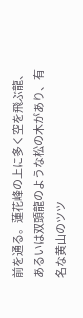前を通る。蓮花峰の上に多く空を飛ぶ龍、あるいは双頭龍のような松の木があり、有名な黄山のツツ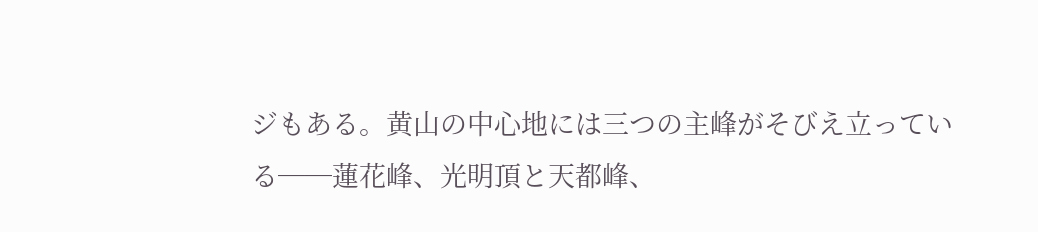ジもある。黄山の中心地には三つの主峰がそびえ立っている──蓮花峰、光明頂と天都峰、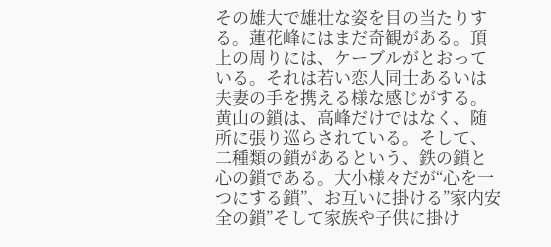その雄大で雄壮な姿を目の当たりする。蓮花峰にはまだ奇観がある。頂上の周りには、ケーブルがとおっている。それは若い恋人同士あるいは夫妻の手を携える様な感じがする。黄山の鎖は、高峰だけではなく、随所に張り巡らされている。そして、二種類の鎖があるという、鉄の鎖と心の鎖である。大小様々だが“心を一つにする鎖”、お互いに掛ける”家内安全の鎖”そして家族や子供に掛け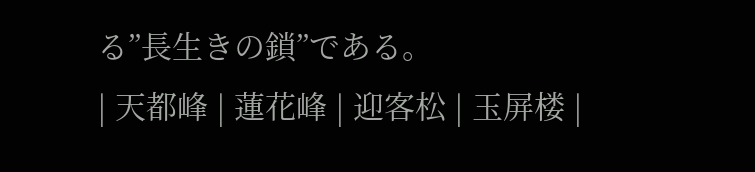る”長生きの鎖”である。
| 天都峰 | 蓮花峰 | 迎客松 | 玉屏楼 |